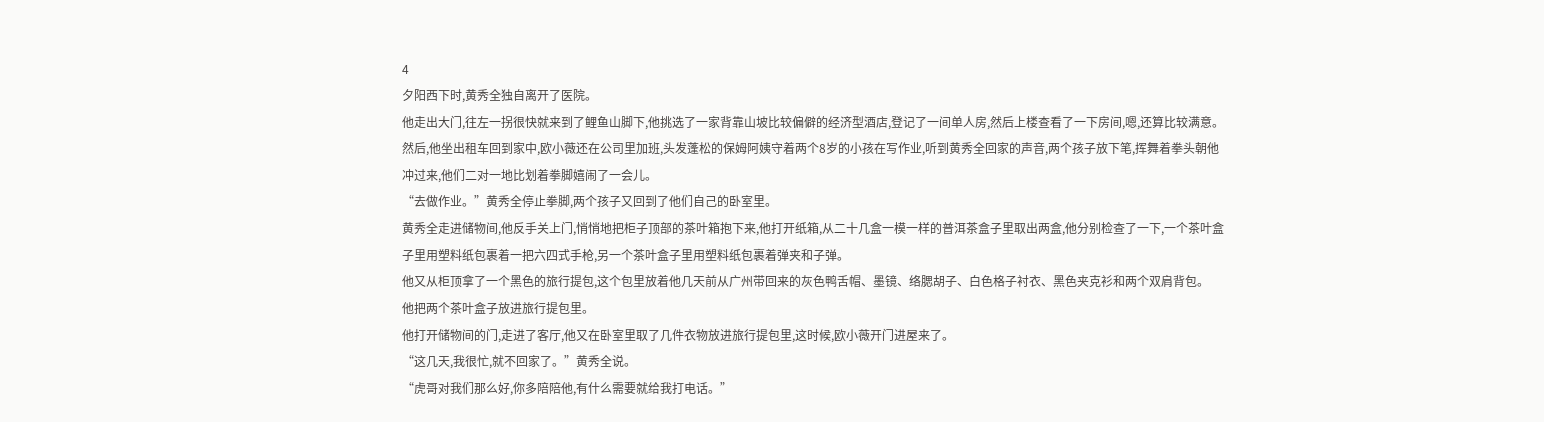4
夕阳西下时,黄秀全独自离开了医院。
他走出大门,往左一拐很快就来到了鲤鱼山脚下,他挑选了一家背靠山坡比较偏僻的经济型酒店,登记了一间单人房,然后上楼查看了一下房间,嗯,还算比较满意。
然后,他坐出租车回到家中,欧小薇还在公司里加班,头发蓬松的保姆阿姨守着两个8岁的小孩在写作业,听到黄秀全回家的声音,两个孩子放下笔,挥舞着拳头朝他冲过来,他们二对一地比划着拳脚嬉闹了一会儿。
“去做作业。”黄秀全停止拳脚,两个孩子又回到了他们自己的卧室里。
黄秀全走进储物间,他反手关上门,悄悄地把柜子顶部的茶叶箱抱下来,他打开纸箱,从二十几盒一模一样的普洱茶盒子里取出两盒,他分别检查了一下,一个茶叶盒子里用塑料纸包裹着一把六四式手枪,另一个茶叶盒子里用塑料纸包裹着弹夹和子弹。
他又从柜顶拿了一个黑色的旅行提包,这个包里放着他几天前从广州带回来的灰色鸭舌帽、墨镜、络腮胡子、白色格子衬衣、黑色夹克衫和两个双肩背包。
他把两个茶叶盒子放进旅行提包里。
他打开储物间的门,走进了客厅,他又在卧室里取了几件衣物放进旅行提包里,这时候,欧小薇开门进屋来了。
“这几天,我很忙,就不回家了。”黄秀全说。
“虎哥对我们那么好,你多陪陪他,有什么需要就给我打电话。”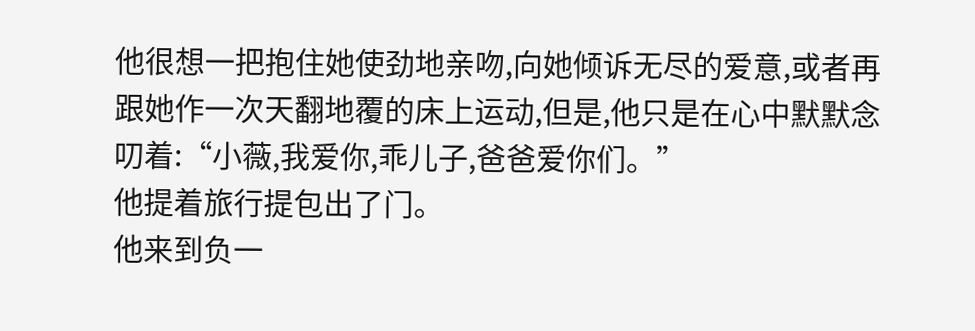他很想一把抱住她使劲地亲吻,向她倾诉无尽的爱意,或者再跟她作一次天翻地覆的床上运动,但是,他只是在心中默默念叨着:“小薇,我爱你,乖儿子,爸爸爱你们。”
他提着旅行提包出了门。
他来到负一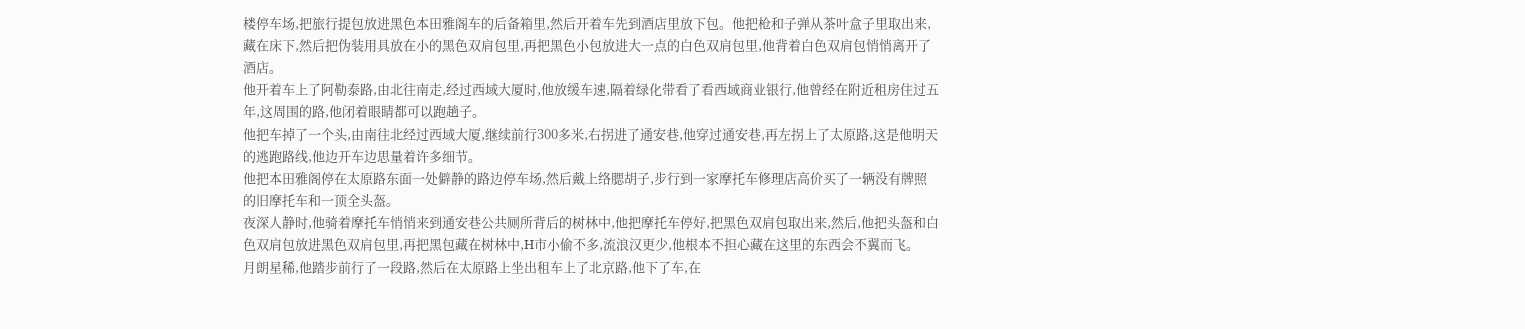楼停车场,把旅行提包放进黑色本田雅阁车的后备箱里,然后开着车先到酒店里放下包。他把枪和子弹从茶叶盒子里取出来,藏在床下,然后把伪装用具放在小的黑色双肩包里,再把黑色小包放进大一点的白色双肩包里,他背着白色双肩包悄悄离开了酒店。
他开着车上了阿勒泰路,由北往南走,经过西域大厦时,他放缓车速,隔着绿化带看了看西域商业银行,他曾经在附近租房住过五年,这周围的路,他闭着眼睛都可以跑趟子。
他把车掉了一个头,由南往北经过西域大厦,继续前行300多米,右拐进了通安巷,他穿过通安巷,再左拐上了太原路,这是他明天的逃跑路线,他边开车边思量着许多细节。
他把本田雅阁停在太原路东面一处僻静的路边停车场,然后戴上络腮胡子,步行到一家摩托车修理店高价买了一辆没有牌照的旧摩托车和一顶全头盔。
夜深人静时,他骑着摩托车悄悄来到通安巷公共厕所背后的树林中,他把摩托车停好,把黑色双肩包取出来,然后,他把头盔和白色双肩包放进黑色双肩包里,再把黑包藏在树林中,H市小偷不多,流浪汉更少,他根本不担心藏在这里的东西会不翼而飞。
月朗星稀,他踏步前行了一段路,然后在太原路上坐出租车上了北京路,他下了车,在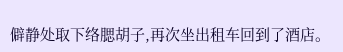僻静处取下络腮胡子,再次坐出租车回到了酒店。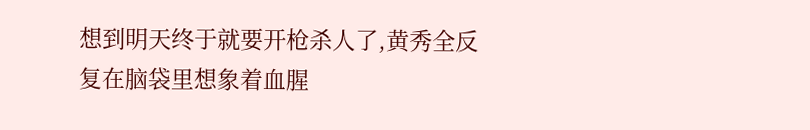想到明天终于就要开枪杀人了,黄秀全反复在脑袋里想象着血腥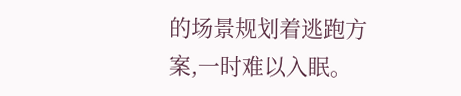的场景规划着逃跑方案,一时难以入眠。